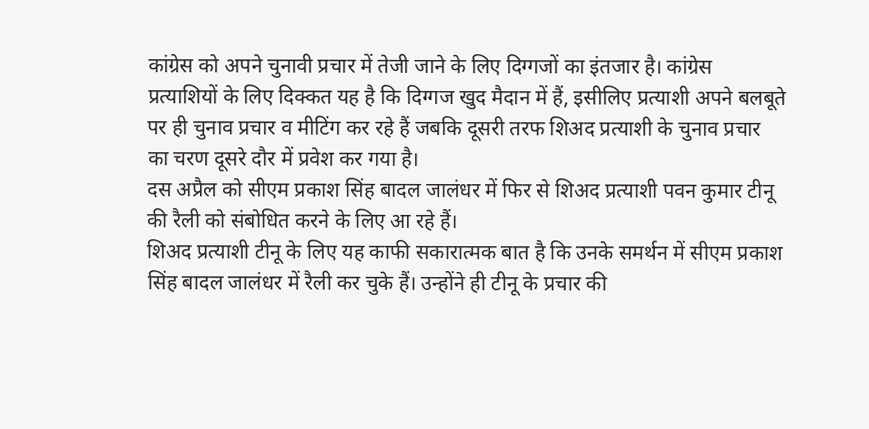कांग्रेस को अपने चुनावी प्रचार में तेजी जाने के लिए दिग्गजों का इंतजार है। कांग्रेस प्रत्याशियों के लिए दिक्कत यह है कि दिग्गज खुद मैदान में हैं, इसीलिए प्रत्याशी अपने बलबूते पर ही चुनाव प्रचार व मीटिंग कर रहे हैं जबकि दूसरी तरफ शिअद प्रत्याशी के चुनाव प्रचार का चरण दूसरे दौर में प्रवेश कर गया है।
दस अप्रैल को सीएम प्रकाश सिंह बादल जालंधर में फिर से शिअद प्रत्याशी पवन कुमार टीनू की रैली को संबोधित करने के लिए आ रहे हैं।
शिअद प्रत्याशी टीनू के लिए यह काफी सकारात्मक बात है कि उनके समर्थन में सीएम प्रकाश सिंह बादल जालंधर में रैली कर चुके हैं। उन्होंने ही टीनू के प्रचार की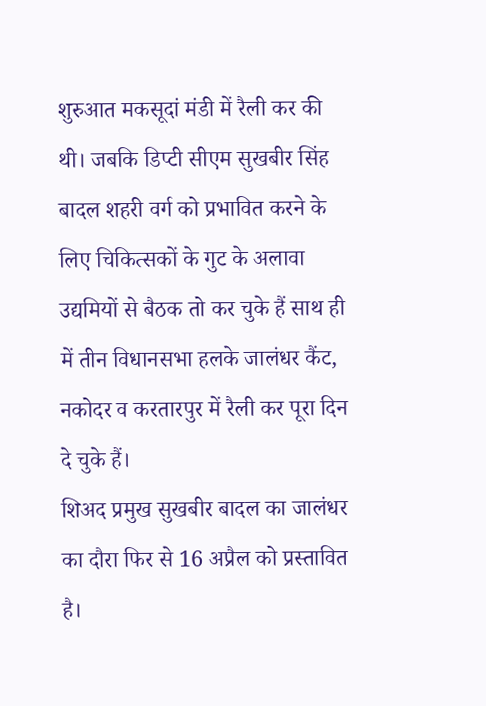शुरुआत मकसूदां मंडी में रैली कर की थी। जबकि डिप्टी सीएम सुखबीर सिंह बादल शहरी वर्ग को प्रभावित करने के लिए चिकित्सकों के गुट के अलावा उद्यमियों से बैठक तो कर चुके हैं साथ ही में तीन विधानसभा हलके जालंधर कैंट, नकोदर व करतारपुर में रैली कर पूरा दिन दे चुके हैं।
शिअद प्रमुख सुखबीर बादल का जालंधर का दौरा फिर से 16 अप्रैल को प्रस्तावित है।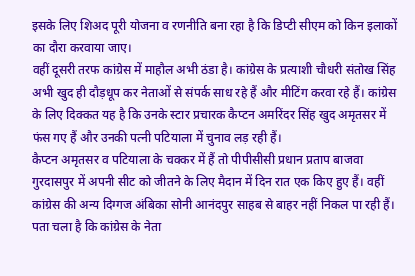इसके लिए शिअद पूरी योजना व रणनीति बना रहा है कि डिप्टी सीएम को किन इलाकों का दौरा करवाया जाए।
वहीं दूसरी तरफ कांग्रेस में माहौल अभी ठंडा है। कांग्रेस के प्रत्याशी चौधरी संतोख सिंह अभी खुद ही दौड़धूप कर नेताओं से संपर्क साध रहे हैं और मीटिंग करवा रहे हैं। कांग्रेस के लिए दिक्कत यह है कि उनके स्टार प्रचारक कैप्टन अमरिंदर सिंह खुद अमृतसर में फंस गए हैं और उनकी पत्नी पटियाला में चुनाव लड़ रही हैं।
कैप्टन अमृतसर व पटियाला के चक्कर में हैं तो पीपीसीसी प्रधान प्रताप बाजवा गुरदासपुर में अपनी सीट को जीतने के लिए मैदान में दिन रात एक किए हुए हैं। वहीं कांग्रेस की अन्य दिग्गज अंबिका सोनी आनंदपुर साहब से बाहर नहीं निकल पा रही हैं।
पता चला है कि कांग्रेस के नेता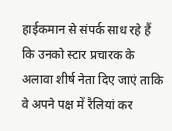हाईकमान से संपर्क साध रहे हैं कि उनको स्टार प्रचारक के अलावा शीर्ष नेता दिए जाएं ताकि वे अपने पक्ष में रैलियां कर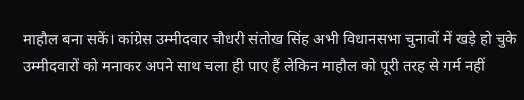माहौल बना सकें। कांग्रेस उम्मीदवार चौधरी संतोख सिंह अभी विधानसभा चुनावों में खड़े हो चुके उम्मीदवारों को मनाकर अपने साथ चला ही पाए हैं लेकिन माहौल को पूरी तरह से गर्म नहीं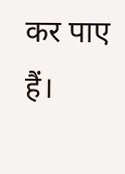कर पाए हैं।